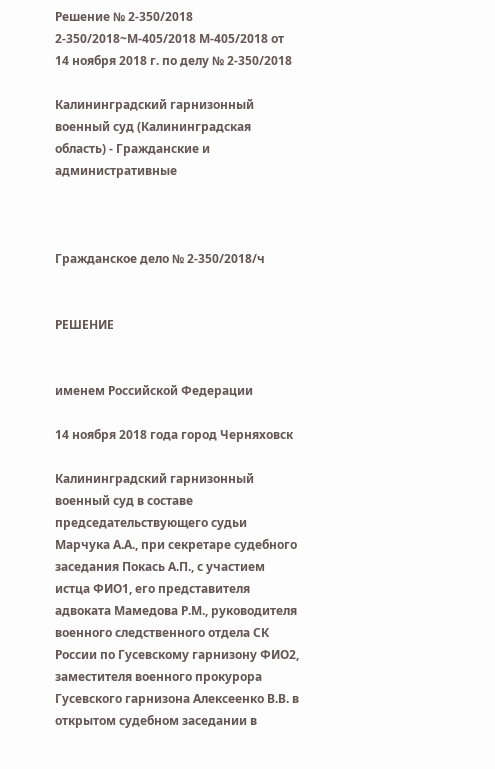Решение № 2-350/2018 2-350/2018~М-405/2018 М-405/2018 от 14 ноября 2018 г. по делу № 2-350/2018

Калининградский гарнизонный военный суд (Калининградская область) - Гражданские и административные



Гражданское дело № 2-350/2018/ч


РЕШЕНИЕ


именем Российской Федерации

14 ноября 2018 года город Черняховск

Калининградский гарнизонный военный суд в составе председательствующего судьи Марчука А.А., при секретаре судебного заседания Покась А.П., с участием истца ФИО1, его представителя адвоката Мамедова Р.М., руководителя военного следственного отдела СК России по Гусевскому гарнизону ФИО2, заместителя военного прокурора Гусевского гарнизона Алексеенко В.В. в открытом судебном заседании в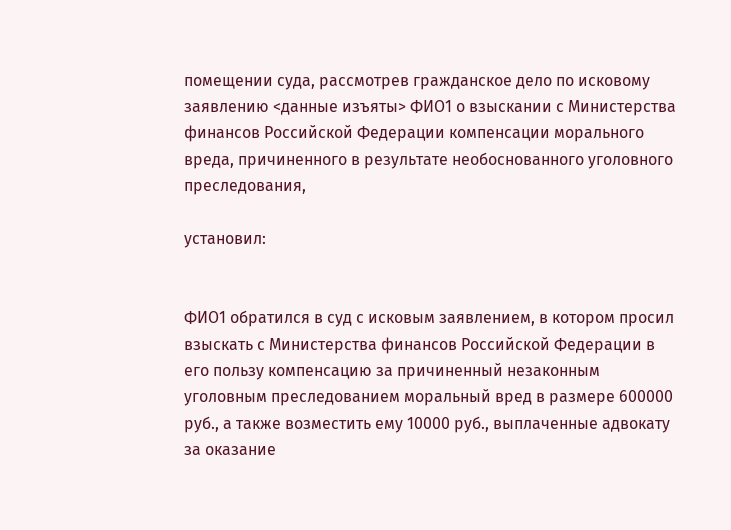помещении суда, рассмотрев гражданское дело по исковому заявлению <данные изъяты> ФИО1 о взыскании с Министерства финансов Российской Федерации компенсации морального вреда, причиненного в результате необоснованного уголовного преследования,

установил:


ФИО1 обратился в суд с исковым заявлением, в котором просил взыскать с Министерства финансов Российской Федерации в его пользу компенсацию за причиненный незаконным уголовным преследованием моральный вред в размере 600000 руб., а также возместить ему 10000 руб., выплаченные адвокату за оказание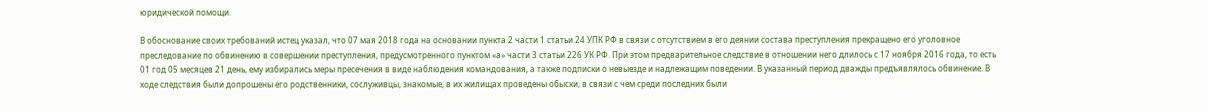юридической помощи.

В обоснование своих требований истец указал, что 07 мая 2018 года на основании пункта 2 части 1 статьи 24 УПК РФ в связи с отсутствием в его деянии состава преступления прекращено его уголовное преследование по обвинению в совершении преступления, предусмотренного пунктом «а» части 3 статьи 226 УК РФ. При этом предварительное следствие в отношении него длилось с 17 ноября 2016 года, то есть 01 год 05 месяцев 21 день, ему избирались меры пресечения в виде наблюдения командования, а также подписки о невыезде и надлежащим поведении. В указанный период дважды предъявлялось обвинение. В ходе следствия были допрошены его родственники, сослуживцы, знакомые, в их жилищах проведены обыски, в связи с чем среди последних были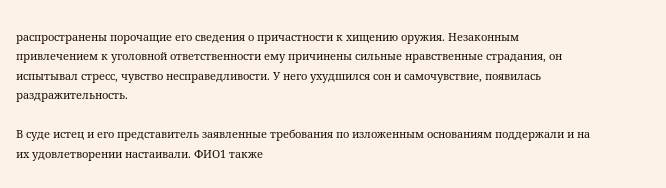распространены порочащие его сведения о причастности к хищению оружия. Незаконным привлечением к уголовной ответственности ему причинены сильные нравственные страдания, он испытывал стресс, чувство несправедливости. У него ухудшился сон и самочувствие, появилась раздражительность.

В суде истец и его представитель заявленные требования по изложенным основаниям поддержали и на их удовлетворении настаивали. ФИО1 также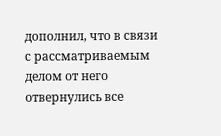дополнил, что в связи с рассматриваемым делом от него отвернулись все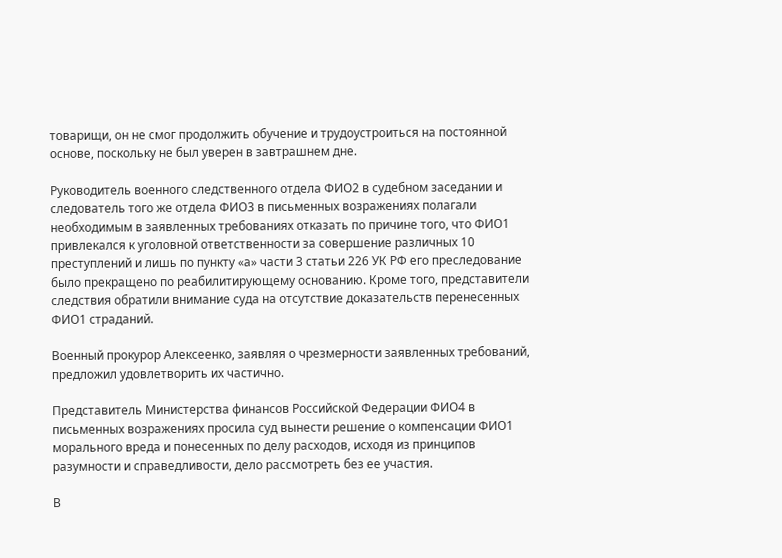товарищи, он не смог продолжить обучение и трудоустроиться на постоянной основе, поскольку не был уверен в завтрашнем дне.

Руководитель военного следственного отдела ФИО2 в судебном заседании и следователь того же отдела ФИО3 в письменных возражениях полагали необходимым в заявленных требованиях отказать по причине того, что ФИО1 привлекался к уголовной ответственности за совершение различных 10 преступлений и лишь по пункту «а» части 3 статьи 226 УК РФ его преследование было прекращено по реабилитирующему основанию. Кроме того, представители следствия обратили внимание суда на отсутствие доказательств перенесенных ФИО1 страданий.

Военный прокурор Алексеенко, заявляя о чрезмерности заявленных требований, предложил удовлетворить их частично.

Представитель Министерства финансов Российской Федерации ФИО4 в письменных возражениях просила суд вынести решение о компенсации ФИО1 морального вреда и понесенных по делу расходов, исходя из принципов разумности и справедливости, дело рассмотреть без ее участия.

В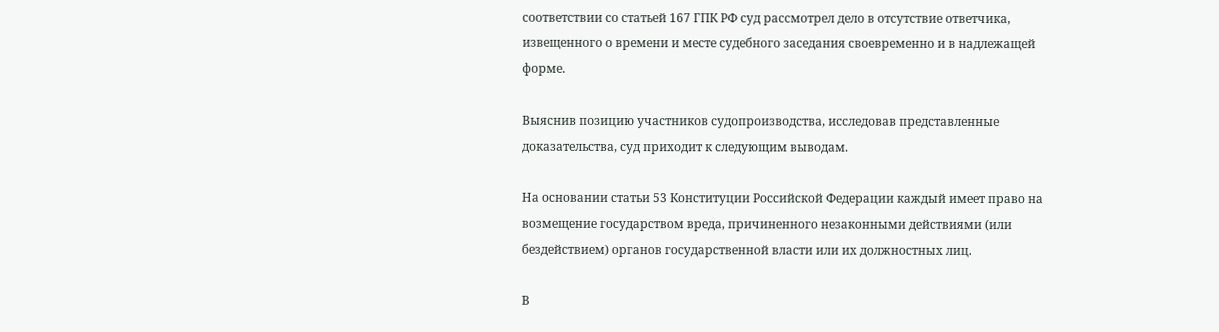соответствии со статьей 167 ГПК РФ суд рассмотрел дело в отсутствие ответчика, извещенного о времени и месте судебного заседания своевременно и в надлежащей форме.

Выяснив позицию участников судопроизводства, исследовав представленные доказательства, суд приходит к следующим выводам.

На основании статьи 53 Конституции Российской Федерации каждый имеет право на возмещение государством вреда, причиненного незаконными действиями (или бездействием) органов государственной власти или их должностных лиц.

В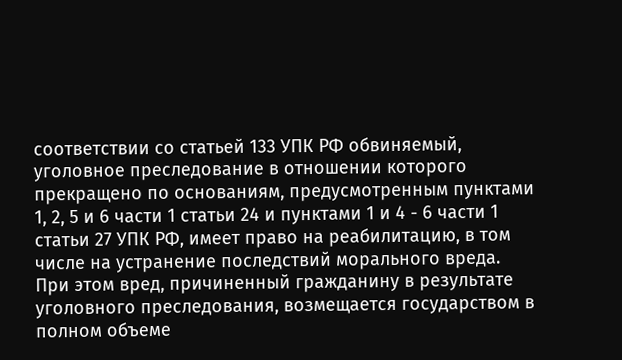соответствии со статьей 133 УПК РФ обвиняемый, уголовное преследование в отношении которого прекращено по основаниям, предусмотренным пунктами 1, 2, 5 и 6 части 1 статьи 24 и пунктами 1 и 4 - 6 части 1 статьи 27 УПК РФ, имеет право на реабилитацию, в том числе на устранение последствий морального вреда. При этом вред, причиненный гражданину в результате уголовного преследования, возмещается государством в полном объеме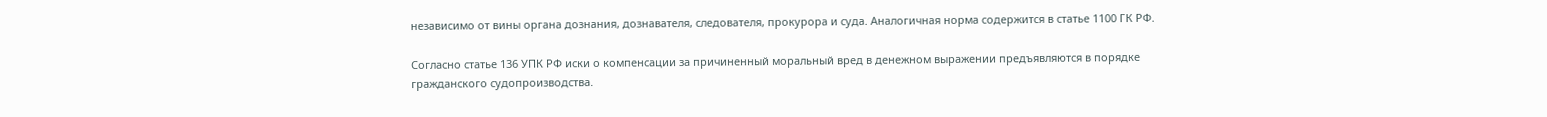независимо от вины органа дознания, дознавателя, следователя, прокурора и суда. Аналогичная норма содержится в статье 1100 ГК РФ.

Согласно статье 136 УПК РФ иски о компенсации за причиненный моральный вред в денежном выражении предъявляются в порядке гражданского судопроизводства.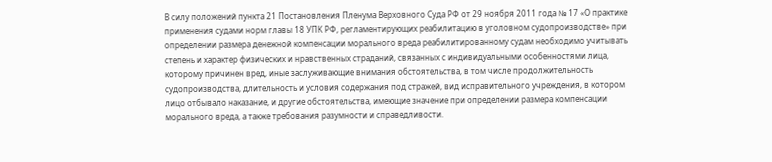В силу положений пункта 21 Постановления Пленума Верховного Суда РФ от 29 ноября 2011 года № 17 «О практике применения судами норм главы 18 УПК РФ, регламентирующих реабилитацию в уголовном судопроизводстве» при определении размера денежной компенсации морального вреда реабилитированному судам необходимо учитывать степень и характер физических и нравственных страданий, связанных с индивидуальными особенностями лица, которому причинен вред, иные заслуживающие внимания обстоятельства, в том числе продолжительность судопроизводства, длительность и условия содержания под стражей, вид исправительного учреждения, в котором лицо отбывало наказание, и другие обстоятельства, имеющие значение при определении размера компенсации морального вреда, а также требования разумности и справедливости.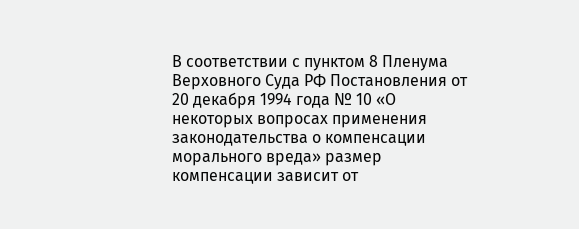В соответствии с пунктом 8 Пленума Верховного Суда РФ Постановления от 20 декабря 1994 года № 10 «О некоторых вопросах применения законодательства о компенсации морального вреда» размер компенсации зависит от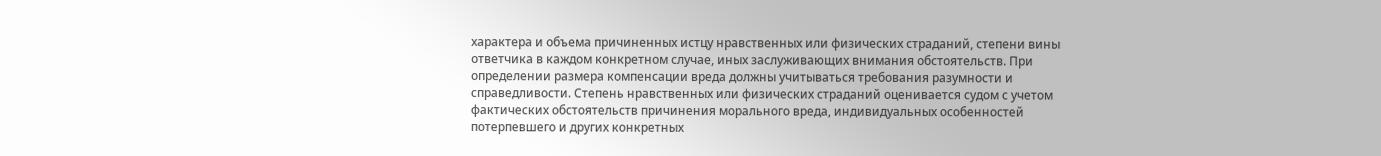характера и объема причиненных истцу нравственных или физических страданий, степени вины ответчика в каждом конкретном случае, иных заслуживающих внимания обстоятельств. При определении размера компенсации вреда должны учитываться требования разумности и справедливости. Степень нравственных или физических страданий оценивается судом с учетом фактических обстоятельств причинения морального вреда, индивидуальных особенностей потерпевшего и других конкретных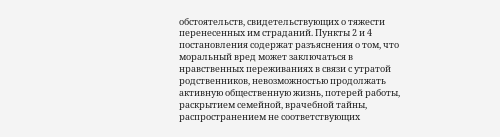обстоятельств, свидетельствующих о тяжести перенесенных им страданий. Пункты 2 и 4 постановления содержат разъяснения о том, что моральный вред может заключаться в нравственных переживаниях в связи с утратой родственников, невозможностью продолжать активную общественную жизнь, потерей работы, раскрытием семейной, врачебной тайны, распространением не соответствующих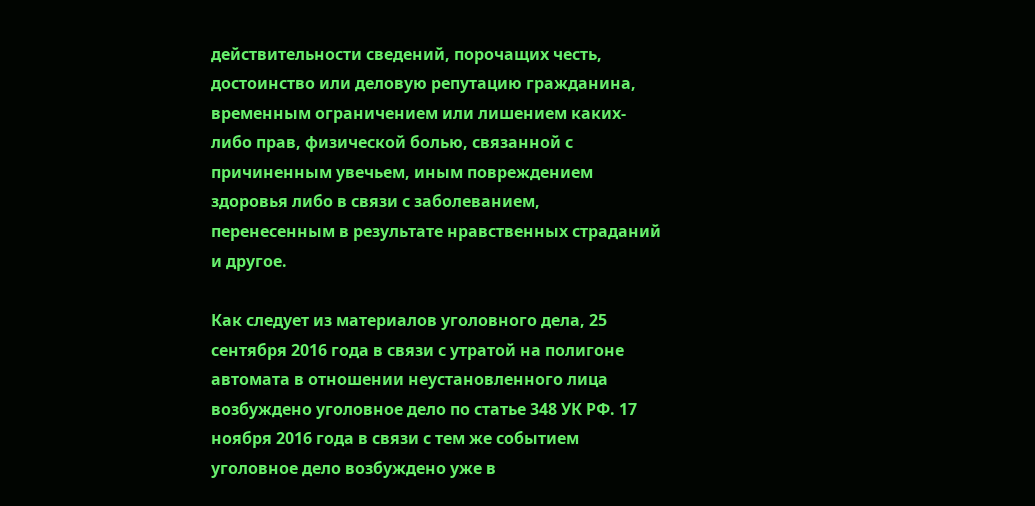действительности сведений, порочащих честь, достоинство или деловую репутацию гражданина, временным ограничением или лишением каких-либо прав, физической болью, связанной с причиненным увечьем, иным повреждением здоровья либо в связи с заболеванием, перенесенным в результате нравственных страданий и другое.

Как следует из материалов уголовного дела, 25 сентября 2016 года в связи с утратой на полигоне автомата в отношении неустановленного лица возбуждено уголовное дело по статье 348 УК РФ. 17 ноября 2016 года в связи с тем же событием уголовное дело возбуждено уже в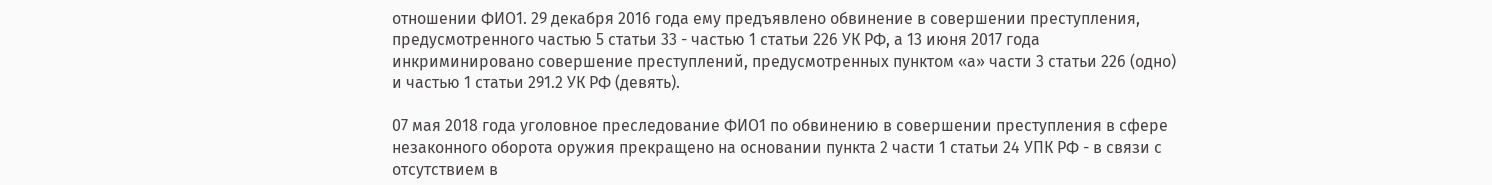отношении ФИО1. 29 декабря 2016 года ему предъявлено обвинение в совершении преступления, предусмотренного частью 5 статьи 33 - частью 1 статьи 226 УК РФ, а 13 июня 2017 года инкриминировано совершение преступлений, предусмотренных пунктом «а» части 3 статьи 226 (одно) и частью 1 статьи 291.2 УК РФ (девять).

07 мая 2018 года уголовное преследование ФИО1 по обвинению в совершении преступления в сфере незаконного оборота оружия прекращено на основании пункта 2 части 1 статьи 24 УПК РФ - в связи с отсутствием в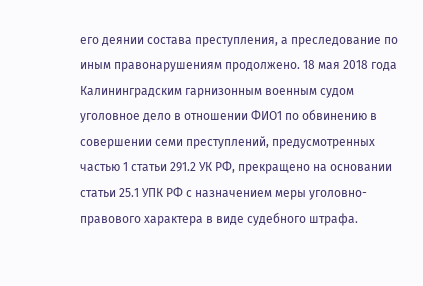его деянии состава преступления, а преследование по иным правонарушениям продолжено. 18 мая 2018 года Калининградским гарнизонным военным судом уголовное дело в отношении ФИО1 по обвинению в совершении семи преступлений, предусмотренных частью 1 статьи 291.2 УК РФ, прекращено на основании статьи 25.1 УПК РФ с назначением меры уголовно-правового характера в виде судебного штрафа.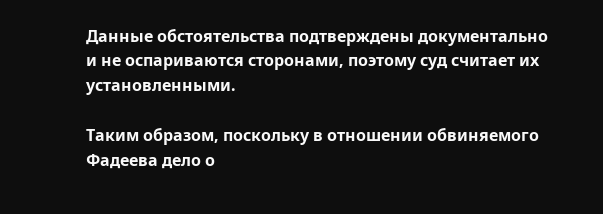Данные обстоятельства подтверждены документально и не оспариваются сторонами, поэтому суд считает их установленными.

Таким образом, поскольку в отношении обвиняемого Фадеева дело о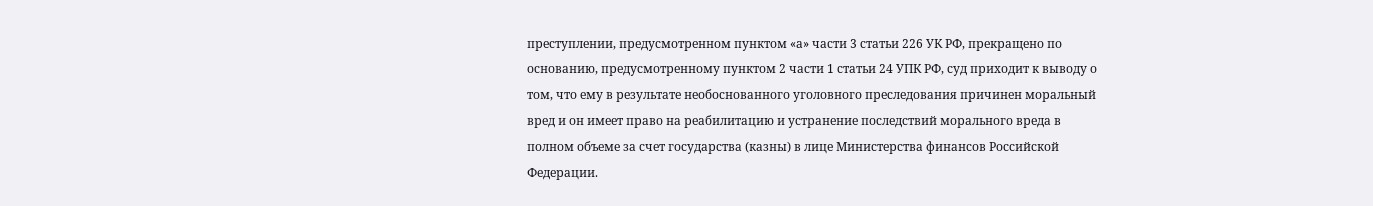преступлении, предусмотренном пунктом «а» части 3 статьи 226 УК РФ, прекращено по основанию, предусмотренному пунктом 2 части 1 статьи 24 УПК РФ, суд приходит к выводу о том, что ему в результате необоснованного уголовного преследования причинен моральный вред и он имеет право на реабилитацию и устранение последствий морального вреда в полном объеме за счет государства (казны) в лице Министерства финансов Российской Федерации.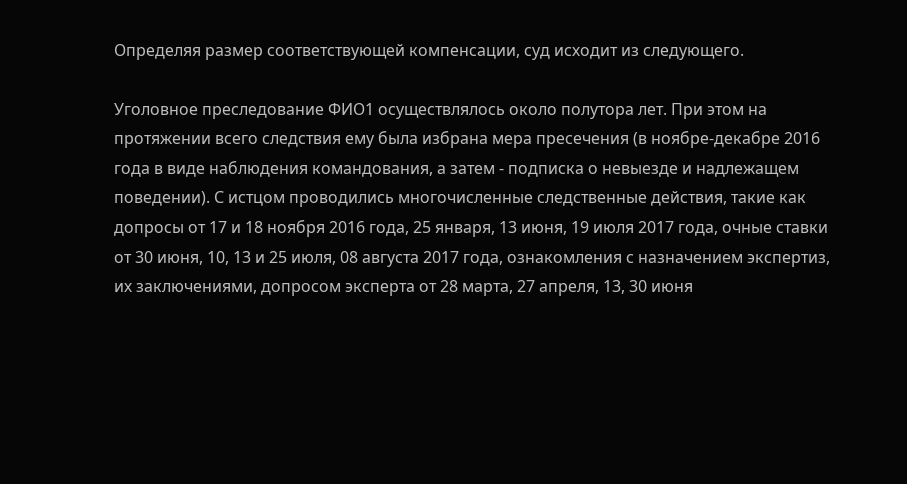Определяя размер соответствующей компенсации, суд исходит из следующего.

Уголовное преследование ФИО1 осуществлялось около полутора лет. При этом на протяжении всего следствия ему была избрана мера пресечения (в ноябре-декабре 2016 года в виде наблюдения командования, а затем - подписка о невыезде и надлежащем поведении). С истцом проводились многочисленные следственные действия, такие как допросы от 17 и 18 ноября 2016 года, 25 января, 13 июня, 19 июля 2017 года, очные ставки от 30 июня, 10, 13 и 25 июля, 08 августа 2017 года, ознакомления с назначением экспертиз, их заключениями, допросом эксперта от 28 марта, 27 апреля, 13, 30 июня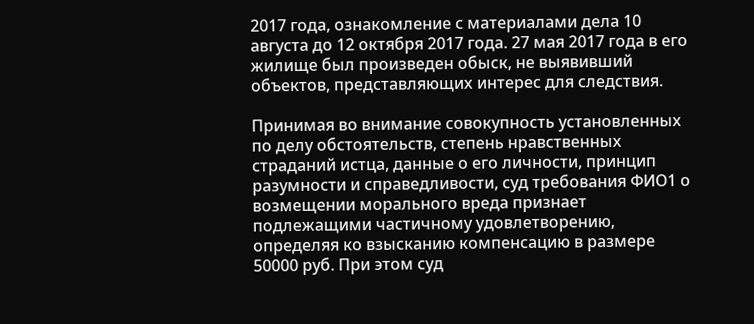2017 года, ознакомление с материалами дела 10 августа до 12 октября 2017 года. 27 мая 2017 года в его жилище был произведен обыск, не выявивший объектов, представляющих интерес для следствия.

Принимая во внимание совокупность установленных по делу обстоятельств, степень нравственных страданий истца, данные о его личности, принцип разумности и справедливости, суд требования ФИО1 о возмещении морального вреда признает подлежащими частичному удовлетворению, определяя ко взысканию компенсацию в размере 50000 руб. При этом суд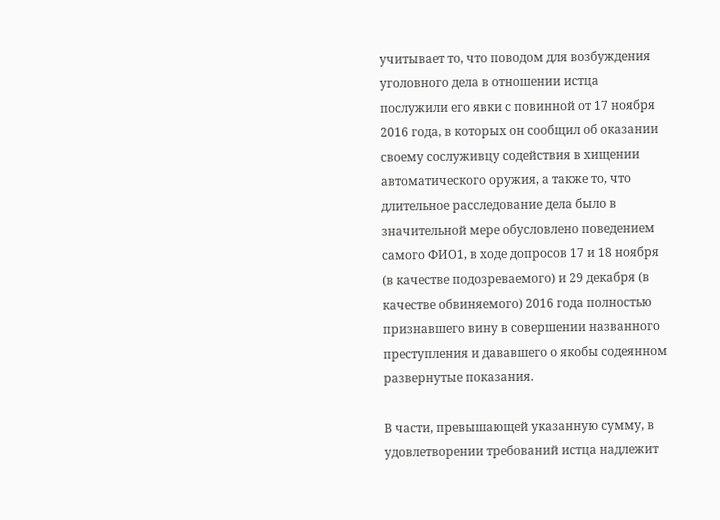учитывает то, что поводом для возбуждения уголовного дела в отношении истца послужили его явки с повинной от 17 ноября 2016 года, в которых он сообщил об оказании своему сослуживцу содействия в хищении автоматического оружия, а также то, что длительное расследование дела было в значительной мере обусловлено поведением самого ФИО1, в ходе допросов 17 и 18 ноября (в качестве подозреваемого) и 29 декабря (в качестве обвиняемого) 2016 года полностью признавшего вину в совершении названного преступления и дававшего о якобы содеянном развернутые показания.

В части, превышающей указанную сумму, в удовлетворении требований истца надлежит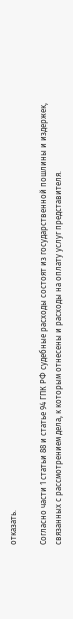отказать.

Согласно части 1 статьи 88 и статье 94 ГПК РФ судебные расходы состоят из государственной пошлины и издержек, связанных с рассмотрением дела, к которым отнесены и расходы на оплату услуг представителя.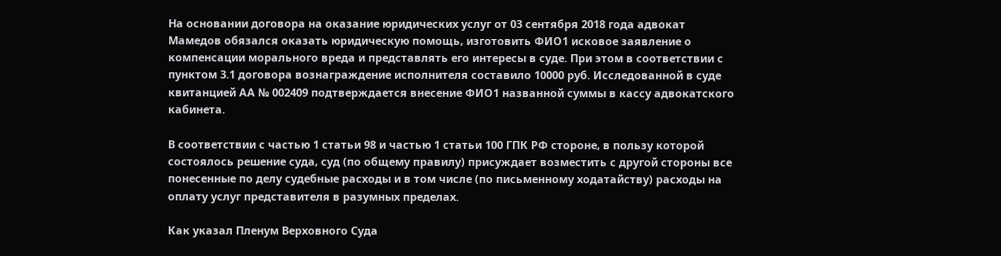На основании договора на оказание юридических услуг от 03 сентября 2018 года адвокат Мамедов обязался оказать юридическую помощь, изготовить ФИО1 исковое заявление о компенсации морального вреда и представлять его интересы в суде. При этом в соответствии с пунктом 3.1 договора вознаграждение исполнителя составило 10000 руб. Исследованной в суде квитанцией АА № 002409 подтверждается внесение ФИО1 названной суммы в кассу адвокатского кабинета.

В соответствии с частью 1 статьи 98 и частью 1 статьи 100 ГПК РФ стороне, в пользу которой состоялось решение суда, суд (по общему правилу) присуждает возместить с другой стороны все понесенные по делу судебные расходы и в том числе (по письменному ходатайству) расходы на оплату услуг представителя в разумных пределах.

Как указал Пленум Верховного Суда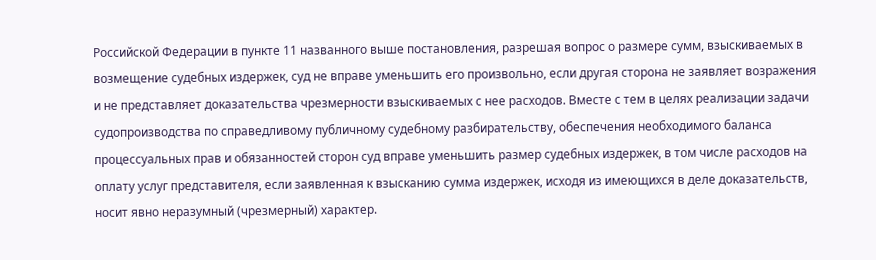Российской Федерации в пункте 11 названного выше постановления, разрешая вопрос о размере сумм, взыскиваемых в возмещение судебных издержек, суд не вправе уменьшить его произвольно, если другая сторона не заявляет возражения и не представляет доказательства чрезмерности взыскиваемых с нее расходов. Вместе с тем в целях реализации задачи судопроизводства по справедливому публичному судебному разбирательству, обеспечения необходимого баланса процессуальных прав и обязанностей сторон суд вправе уменьшить размер судебных издержек, в том числе расходов на оплату услуг представителя, если заявленная к взысканию сумма издержек, исходя из имеющихся в деле доказательств, носит явно неразумный (чрезмерный) характер.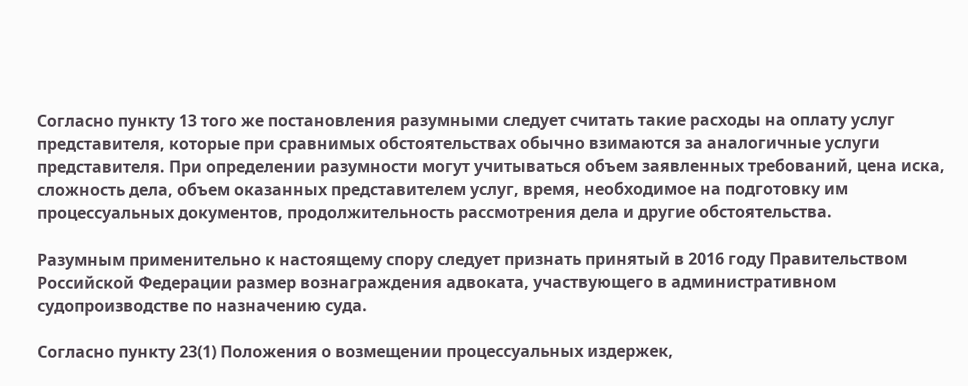Согласно пункту 13 того же постановления разумными следует считать такие расходы на оплату услуг представителя, которые при сравнимых обстоятельствах обычно взимаются за аналогичные услуги представителя. При определении разумности могут учитываться объем заявленных требований, цена иска, сложность дела, объем оказанных представителем услуг, время, необходимое на подготовку им процессуальных документов, продолжительность рассмотрения дела и другие обстоятельства.

Разумным применительно к настоящему спору следует признать принятый в 2016 году Правительством Российской Федерации размер вознаграждения адвоката, участвующего в административном судопроизводстве по назначению суда.

Согласно пункту 23(1) Положения о возмещении процессуальных издержек,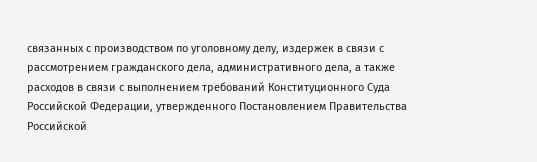связанных с производством по уголовному делу, издержек в связи с рассмотрением гражданского дела, административного дела, а также расходов в связи с выполнением требований Конституционного Суда Российской Федерации, утвержденного Постановлением Правительства Российской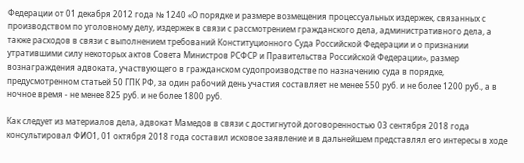Федерации от 01 декабря 2012 года № 1240 «О порядке и размере возмещения процессуальных издержек, связанных с производством по уголовному делу, издержек в связи с рассмотрением гражданского дела, административного дела, а также расходов в связи с выполнением требований Конституционного Суда Российской Федерации и о признании утратившими силу некоторых актов Совета Министров РСФСР и Правительства Российской Федерации», размер вознаграждения адвоката, участвующего в гражданском судопроизводстве по назначению суда в порядке, предусмотренном статьей 50 ГПК РФ, за один рабочий день участия составляет не менее 550 руб. и не более 1200 руб., а в ночное время - не менее 825 руб. и не более 1800 руб.

Как следует из материалов дела, адвокат Мамедов в связи с достигнутой договоренностью 03 сентября 2018 года консультировал ФИО1, 01 октября 2018 года составил исковое заявление и в дальнейшем представлял его интересы в ходе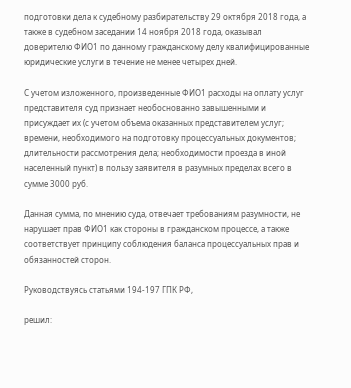подготовки дела к судебному разбирательству 29 октября 2018 года, а также в судебном заседании 14 ноября 2018 года, оказывал доверителю ФИО1 по данному гражданскому делу квалифицированные юридические услуги в течение не менее четырех дней.

С учетом изложенного, произведенные ФИО1 расходы на оплату услуг представителя суд признает необоснованно завышенными и присуждает их (с учетом объема оказанных представителем услуг; времени, необходимого на подготовку процессуальных документов; длительности рассмотрения дела; необходимости проезда в иной населенный пункт) в пользу заявителя в разумных пределах всего в сумме 3000 руб.

Данная сумма, по мнению суда, отвечает требованиям разумности, не нарушает прав ФИО1 как стороны в гражданском процессе, а также соответствует принципу соблюдения баланса процессуальных прав и обязанностей сторон.

Руководствуясь статьями 194-197 ГПК РФ,

решил: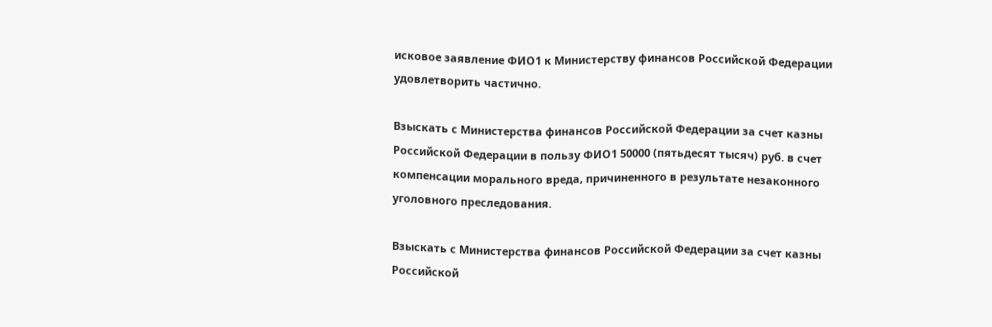исковое заявление ФИО1 к Министерству финансов Российской Федерации удовлетворить частично.

Взыскать с Министерства финансов Российской Федерации за счет казны Российской Федерации в пользу ФИО1 50000 (пятьдесят тысяч) руб. в счет компенсации морального вреда, причиненного в результате незаконного уголовного преследования.

Взыскать с Министерства финансов Российской Федерации за счет казны Российской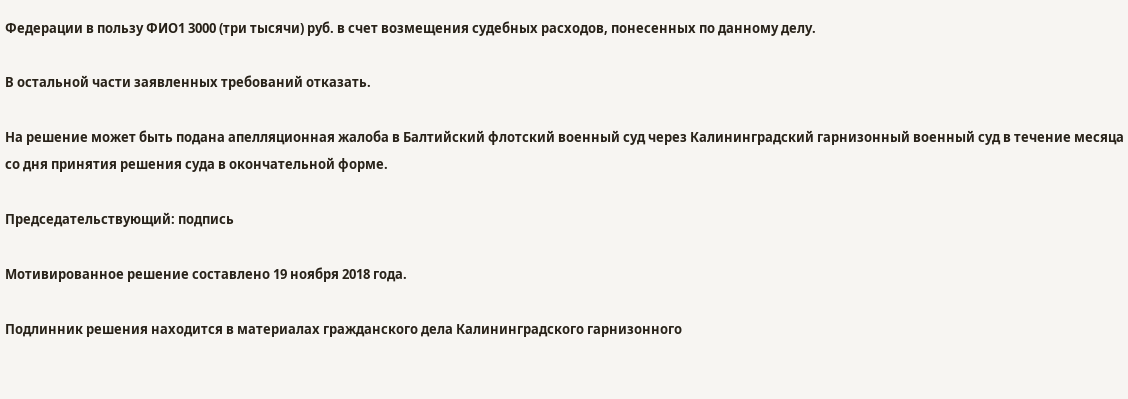Федерации в пользу ФИО1 3000 (три тысячи) руб. в счет возмещения судебных расходов, понесенных по данному делу.

В остальной части заявленных требований отказать.

На решение может быть подана апелляционная жалоба в Балтийский флотский военный суд через Калининградский гарнизонный военный суд в течение месяца со дня принятия решения суда в окончательной форме.

Председательствующий: подпись

Мотивированное решение составлено 19 ноября 2018 года.

Подлинник решения находится в материалах гражданского дела Калининградского гарнизонного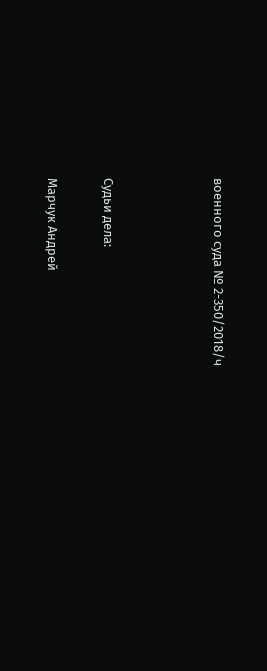военного суда № 2-350/2018/ч



Судьи дела:

Марчук Андрей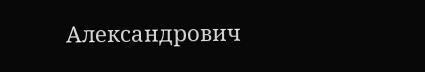Александрович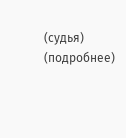(судья) (подробнее)